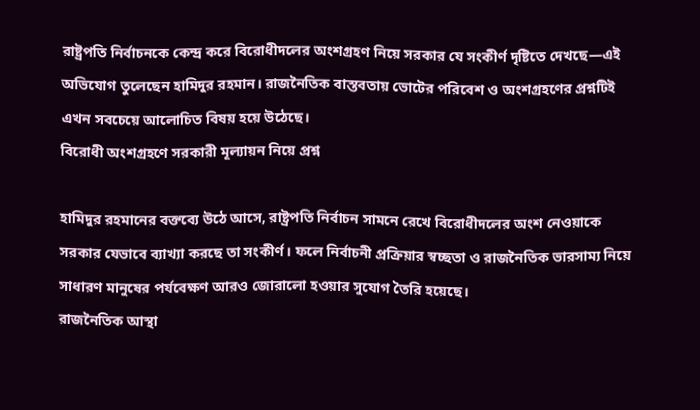রাষ্ট্রপতি নির্বাচনকে কেন্দ্র করে বিরোধীদলের অংশগ্রহণ নিয়ে সরকার যে সংকীর্ণ দৃষ্টিতে দেখছে—এই অভিযোগ তুলেছেন হামিদুর রহমান। রাজনৈতিক বাস্তবতায় ভোটের পরিবেশ ও অংশগ্রহণের প্রশ্নটিই এখন সবচেয়ে আলোচিত বিষয় হয়ে উঠেছে।
বিরোধী অংশগ্রহণে সরকারী মূল্যায়ন নিয়ে প্রশ্ন

হামিদুর রহমানের বক্তব্যে উঠে আসে, রাষ্ট্রপতি নির্বাচন সামনে রেখে বিরোধীদলের অংশ নেওয়াকে সরকার যেভাবে ব্যাখ্যা করছে তা সংকীর্ণ। ফলে নির্বাচনী প্রক্রিয়ার স্বচ্ছতা ও রাজনৈতিক ভারসাম্য নিয়ে সাধারণ মানুষের পর্যবেক্ষণ আরও জোরালো হওয়ার সুযোগ তৈরি হয়েছে।
রাজনৈতিক আস্থা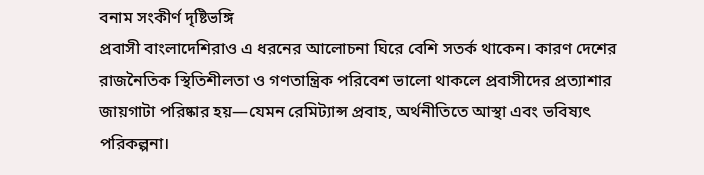বনাম সংকীর্ণ দৃষ্টিভঙ্গি
প্রবাসী বাংলাদেশিরাও এ ধরনের আলোচনা ঘিরে বেশি সতর্ক থাকেন। কারণ দেশের রাজনৈতিক স্থিতিশীলতা ও গণতান্ত্রিক পরিবেশ ভালো থাকলে প্রবাসীদের প্রত্যাশার জায়গাটা পরিষ্কার হয়—যেমন রেমিট্যান্স প্রবাহ, অর্থনীতিতে আস্থা এবং ভবিষ্যৎ পরিকল্পনা।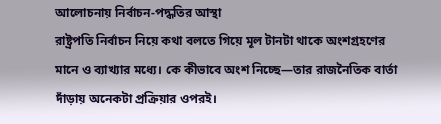আলোচনায় নির্বাচন-পদ্ধতির আস্থা
রাষ্ট্রপতি নির্বাচন নিয়ে কথা বলতে গিয়ে মূল টানটা থাকে অংশগ্রহণের মানে ও ব্যাখ্যার মধ্যে। কে কীভাবে অংশ নিচ্ছে—তার রাজনৈতিক বার্তা দাঁড়ায় অনেকটা প্রক্রিয়ার ওপরই।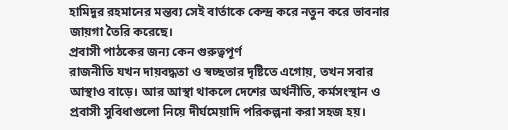হামিদুর রহমানের মন্তব্য সেই বার্তাকে কেন্দ্র করে নতুন করে ভাবনার জায়গা তৈরি করেছে।
প্রবাসী পাঠকের জন্য কেন গুরুত্বপূর্ণ
রাজনীতি যখন দায়বদ্ধতা ও স্বচ্ছতার দৃষ্টিতে এগোয়, তখন সবার আস্থাও বাড়ে। আর আস্থা থাকলে দেশের অর্থনীতি, কর্মসংস্থান ও প্রবাসী সুবিধাগুলো নিয়ে দীর্ঘমেয়াদি পরিকল্পনা করা সহজ হয়।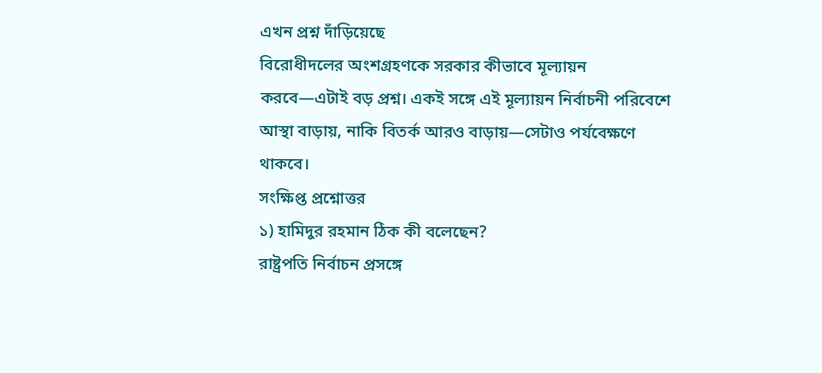এখন প্রশ্ন দাঁড়িয়েছে
বিরোধীদলের অংশগ্রহণকে সরকার কীভাবে মূল্যায়ন করবে—এটাই বড় প্রশ্ন। একই সঙ্গে এই মূল্যায়ন নির্বাচনী পরিবেশে আস্থা বাড়ায়, নাকি বিতর্ক আরও বাড়ায়—সেটাও পর্যবেক্ষণে থাকবে।
সংক্ষিপ্ত প্রশ্নোত্তর
১) হামিদুর রহমান ঠিক কী বলেছেন?
রাষ্ট্রপতি নির্বাচন প্রসঙ্গে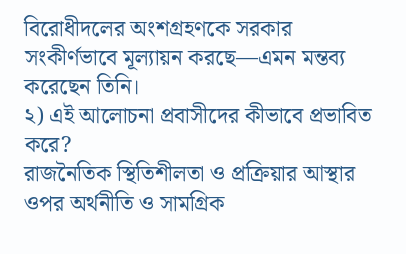বিরোধীদলের অংশগ্রহণকে সরকার সংকীর্ণভাবে মূল্যায়ন করছে—এমন মন্তব্য করেছেন তিনি।
২) এই আলোচনা প্রবাসীদের কীভাবে প্রভাবিত করে?
রাজনৈতিক স্থিতিশীলতা ও প্রক্রিয়ার আস্থার ওপর অর্থনীতি ও সামগ্রিক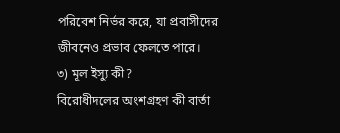পরিবেশ নির্ভর করে, যা প্রবাসীদের জীবনেও প্রভাব ফেলতে পারে।
৩) মূল ইস্যু কী?
বিরোধীদলের অংশগ্রহণ কী বার্তা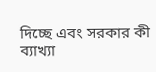দিচ্ছে এবং সরকার কী ব্যাখ্যা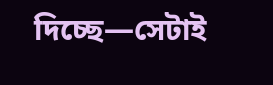দিচ্ছে—সেটাই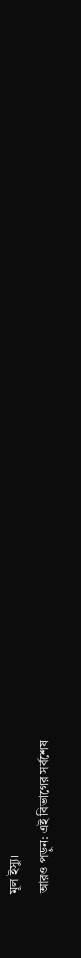মূল ইস্যু।
আরও পড়ুন: এই বিভাগের সর্বশেষ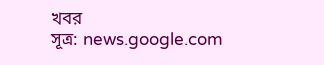খবর
সূত্র: news.google.com